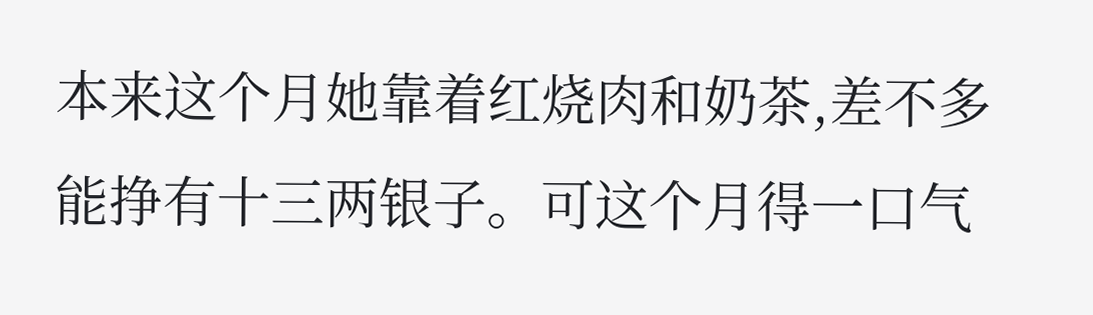本来这个月她靠着红烧肉和奶茶,差不多能挣有十三两银子。可这个月得一口气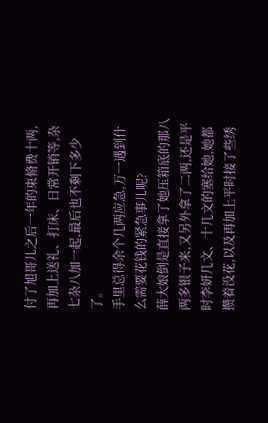付了旭哥儿之后一年的束脩费十两,再加上送礼、打床、日常开销等,杂七杂八加一起,最后也不剩下多少了。
手里总得余个几两应急,万一遇到什么需要花钱的紧急事儿呢?
薛大娘倒是直接拿了她压箱底的那八两多银子来,又另外拿了二两,还是平时李妍几文、十几文的塞给她,她都攒着没花,以及再加上平时接了些绣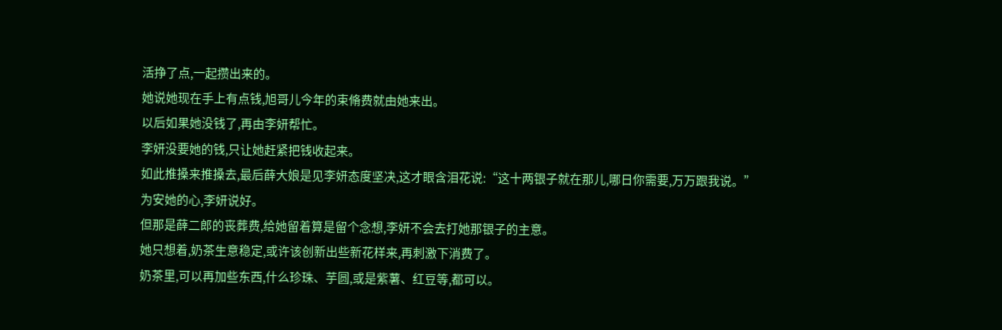活挣了点,一起攒出来的。
她说她现在手上有点钱,旭哥儿今年的束脩费就由她来出。
以后如果她没钱了,再由李妍帮忙。
李妍没要她的钱,只让她赶紧把钱收起来。
如此推搡来推搡去,最后薛大娘是见李妍态度坚决,这才眼含泪花说:“这十两银子就在那儿,哪日你需要,万万跟我说。”
为安她的心,李妍说好。
但那是薛二郎的丧葬费,给她留着算是留个念想,李妍不会去打她那银子的主意。
她只想着,奶茶生意稳定,或许该创新出些新花样来,再刺激下消费了。
奶茶里,可以再加些东西,什么珍珠、芋圆,或是紫薯、红豆等,都可以。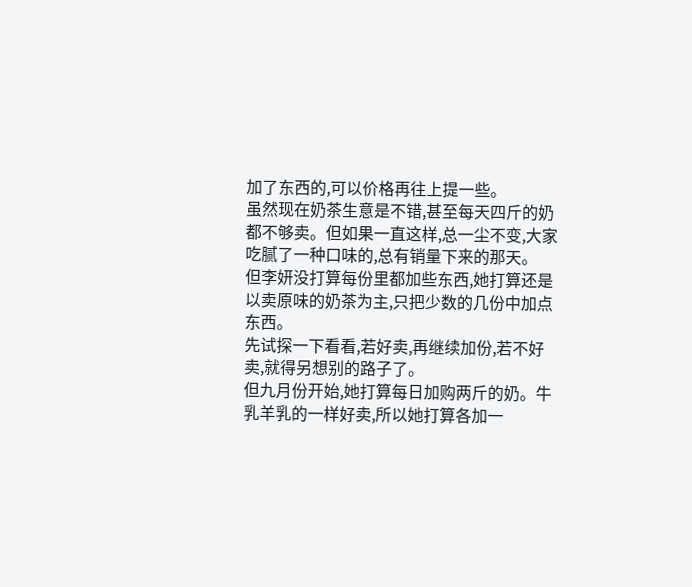加了东西的,可以价格再往上提一些。
虽然现在奶茶生意是不错,甚至每天四斤的奶都不够卖。但如果一直这样,总一尘不变,大家吃腻了一种口味的,总有销量下来的那天。
但李妍没打算每份里都加些东西,她打算还是以卖原味的奶茶为主,只把少数的几份中加点东西。
先试探一下看看,若好卖,再继续加份,若不好卖,就得另想别的路子了。
但九月份开始,她打算每日加购两斤的奶。牛乳羊乳的一样好卖,所以她打算各加一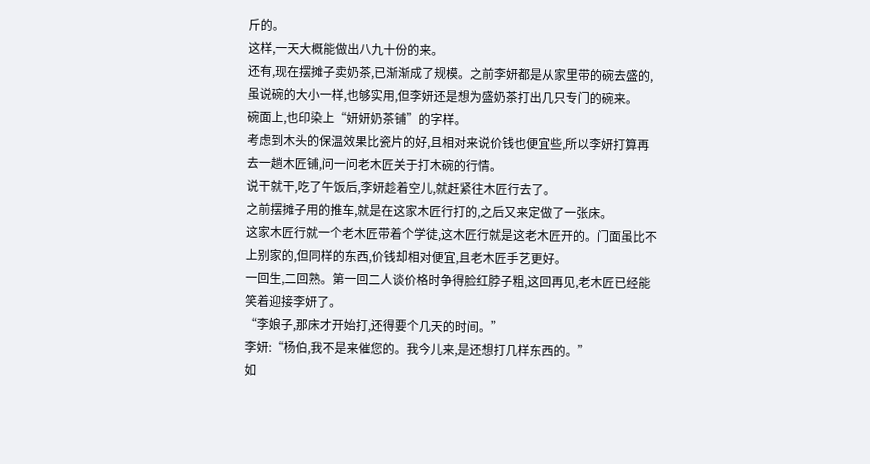斤的。
这样,一天大概能做出八九十份的来。
还有,现在摆摊子卖奶茶,已渐渐成了规模。之前李妍都是从家里带的碗去盛的,虽说碗的大小一样,也够实用,但李妍还是想为盛奶茶打出几只专门的碗来。
碗面上,也印染上“妍妍奶茶铺”的字样。
考虑到木头的保温效果比瓷片的好,且相对来说价钱也便宜些,所以李妍打算再去一趟木匠铺,问一问老木匠关于打木碗的行情。
说干就干,吃了午饭后,李妍趁着空儿,就赶紧往木匠行去了。
之前摆摊子用的推车,就是在这家木匠行打的,之后又来定做了一张床。
这家木匠行就一个老木匠带着个学徒,这木匠行就是这老木匠开的。门面虽比不上别家的,但同样的东西,价钱却相对便宜,且老木匠手艺更好。
一回生,二回熟。第一回二人谈价格时争得脸红脖子粗,这回再见,老木匠已经能笑着迎接李妍了。
“李娘子,那床才开始打,还得要个几天的时间。”
李妍:“杨伯,我不是来催您的。我今儿来,是还想打几样东西的。”
如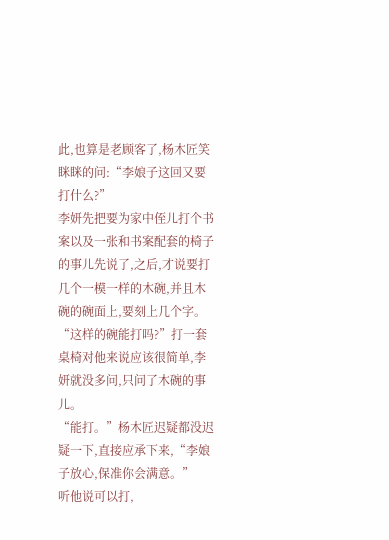此,也算是老顾客了,杨木匠笑眯眯的问:“李娘子这回又要打什么?”
李妍先把要为家中侄儿打个书案以及一张和书案配套的椅子的事儿先说了,之后,才说要打几个一模一样的木碗,并且木碗的碗面上,要刻上几个字。
“这样的碗能打吗?”打一套桌椅对他来说应该很简单,李妍就没多问,只问了木碗的事儿。
“能打。”杨木匠迟疑都没迟疑一下,直接应承下来,“李娘子放心,保准你会满意。”
听他说可以打,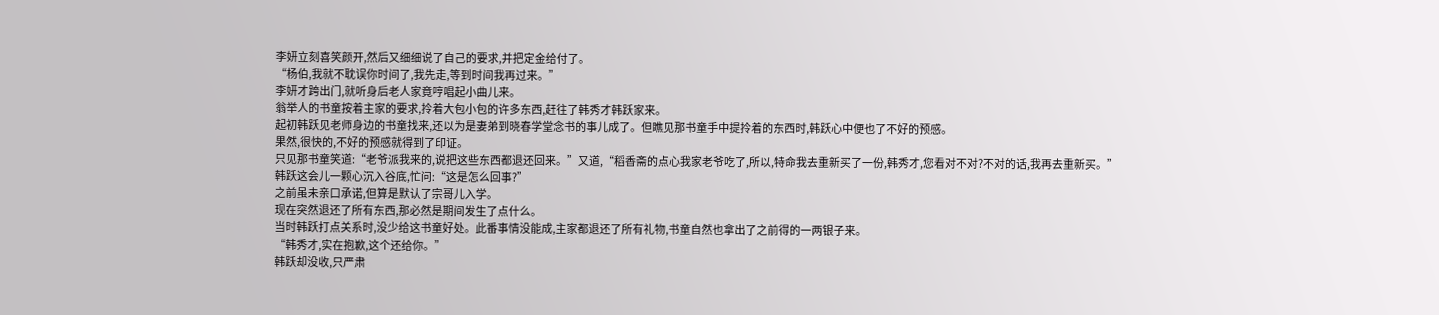李妍立刻喜笑颜开,然后又细细说了自己的要求,并把定金给付了。
“杨伯,我就不耽误你时间了,我先走,等到时间我再过来。”
李妍才跨出门,就听身后老人家竟哼唱起小曲儿来。
翁举人的书童按着主家的要求,拎着大包小包的许多东西,赶往了韩秀才韩跃家来。
起初韩跃见老师身边的书童找来,还以为是妻弟到晓春学堂念书的事儿成了。但瞧见那书童手中提拎着的东西时,韩跃心中便也了不好的预感。
果然,很快的,不好的预感就得到了印证。
只见那书童笑道:“老爷派我来的,说把这些东西都退还回来。”又道,“稻香斋的点心我家老爷吃了,所以,特命我去重新买了一份,韩秀才,您看对不对?不对的话,我再去重新买。”
韩跃这会儿一颗心沉入谷底,忙问:“这是怎么回事?”
之前虽未亲口承诺,但算是默认了宗哥儿入学。
现在突然退还了所有东西,那必然是期间发生了点什么。
当时韩跃打点关系时,没少给这书童好处。此番事情没能成,主家都退还了所有礼物,书童自然也拿出了之前得的一两银子来。
“韩秀才,实在抱歉,这个还给你。”
韩跃却没收,只严肃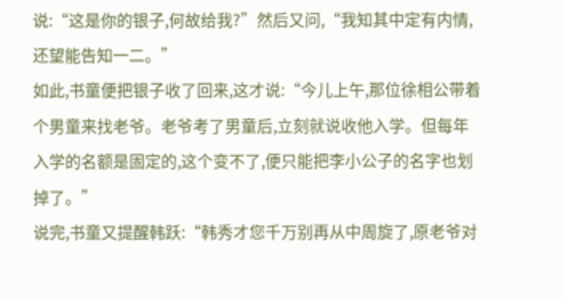说:“这是你的银子,何故给我?”然后又问,“我知其中定有内情,还望能告知一二。”
如此,书童便把银子收了回来,这才说:“今儿上午,那位徐相公带着个男童来找老爷。老爷考了男童后,立刻就说收他入学。但每年入学的名额是固定的,这个变不了,便只能把李小公子的名字也划掉了。”
说完,书童又提醒韩跃:“韩秀才您千万别再从中周旋了,原老爷对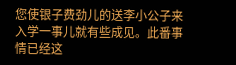您使银子费劲儿的送李小公子来入学一事儿就有些成见。此番事情已经这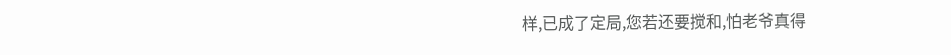样,已成了定局,您若还要搅和,怕老爷真得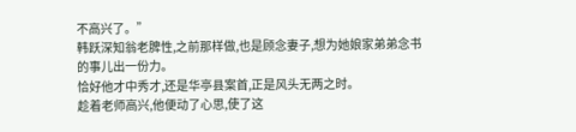不高兴了。”
韩跃深知翁老脾性,之前那样做,也是顾念妻子,想为她娘家弟弟念书的事儿出一份力。
恰好他才中秀才,还是华亭县案首,正是风头无两之时。
趁着老师高兴,他便动了心思,使了这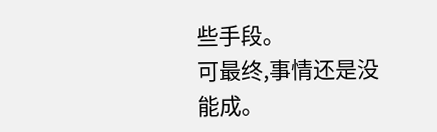些手段。
可最终,事情还是没能成。